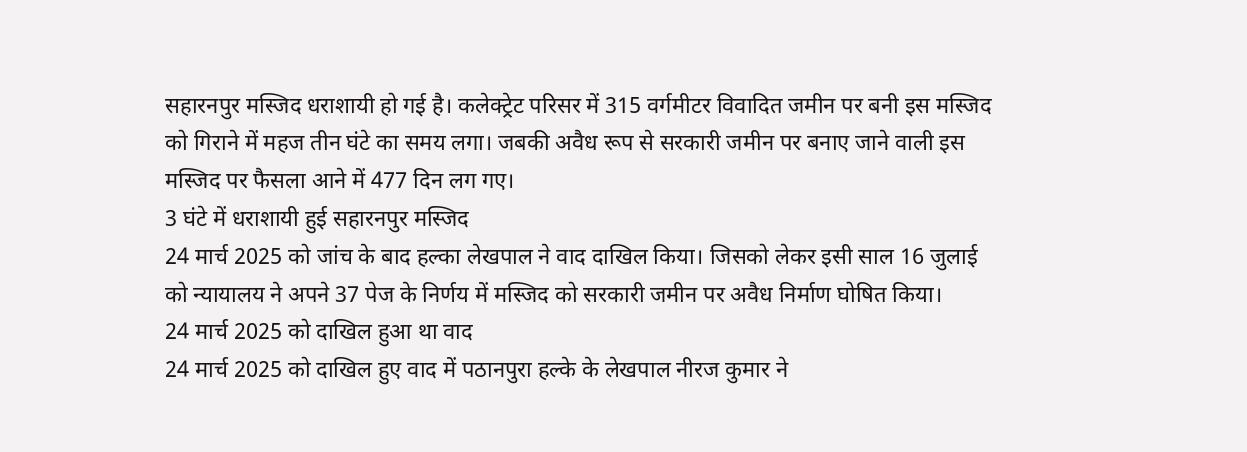सहारनपुर मस्जिद धराशायी हो गई है। कलेक्ट्रेट परिसर में 315 वर्गमीटर विवादित जमीन पर बनी इस मस्जिद को गिराने में महज तीन घंटे का समय लगा। जबकी अवैध रूप से सरकारी जमीन पर बनाए जाने वाली इस मस्जिद पर फैसला आने में 477 दिन लग गए।
3 घंटे में धराशायी हुई सहारनपुर मस्जिद
24 मार्च 2025 को जांच के बाद हल्का लेखपाल ने वाद दाखिल किया। जिसको लेकर इसी साल 16 जुलाई को न्यायालय ने अपने 37 पेज के निर्णय में मस्जिद को सरकारी जमीन पर अवैध निर्माण घोषित किया।
24 मार्च 2025 को दाखिल हुआ था वाद
24 मार्च 2025 को दाखिल हुए वाद में पठानपुरा हल्के के लेखपाल नीरज कुमार ने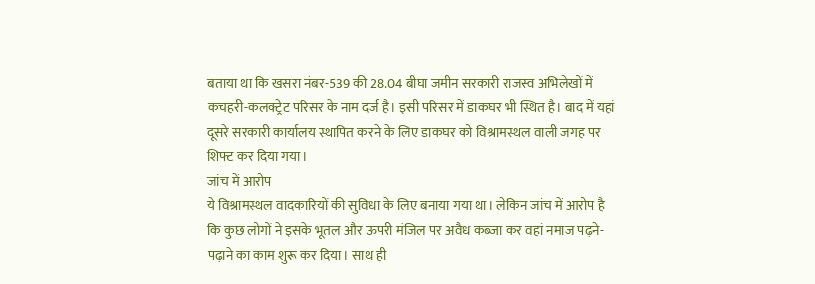बताया था कि खसरा नंबर-539 की 28.04 बीघा जमीन सरकारी राजस्व अभिलेखों में कचहरी-कलक्ट्रेट परिसर के नाम दर्ज है। इसी परिसर में डाकघर भी स्थित है। बाद में यहां दूसरे सरकारी कार्यालय स्थापित करने के लिए डाकघर को विश्रामस्थल वाली जगह पर शिफ्ट कर दिया गया।
जांच में आरोप
ये विश्रामस्थल वादकारियों की सुविधा के लिए बनाया गया था। लेकिन जांच में आरोप है कि कुछ लोगों ने इसके भूतल और ऊपरी मंजिल पर अवैध कब्जा कर वहां नमाज पढ़ने-पढ़ाने का काम शुरू कर दिया। साथ ही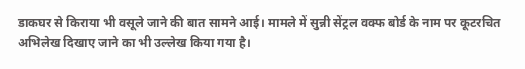डाकघर से किराया भी वसूले जाने की बात सामने आई। मामले में सुन्नी सेंट्रल वक्फ बोर्ड के नाम पर कूटरचित अभिलेख दिखाए जाने का भी उल्लेख किया गया है।